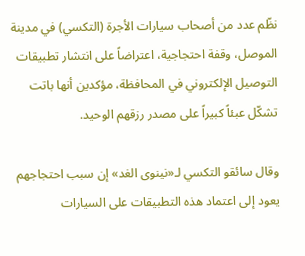نظّم عدد من أصحاب سيارات الأجرة (التكسي) في مدينة الموصل، وقفة احتجاجية، اعتراضاً على انتشار تطبيقات التوصيل الإلكتروني في المحافظة، مؤكدين أنها باتت تشكّل عبئاً كبيراً على مصدر رزقهم الوحيد.

وقال سائقو التكسي لـ«نينوى الغد» إن سبب احتجاجهم يعود إلى اعتماد هذه التطبيقات على السيارات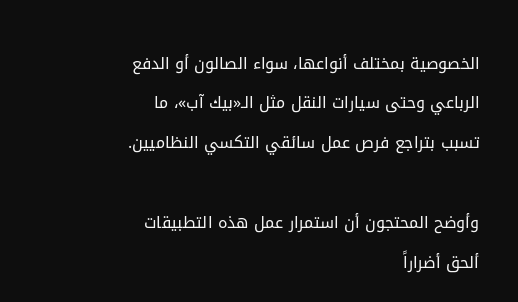الخصوصية بمختلف أنواعها، سواء الصالون أو الدفع الرباعي وحتى سيارات النقل مثل الـ«بيك آب»، ما تسبب بتراجع فرص عمل سائقي التكسي النظاميين.

وأوضح المحتجون أن استمرار عمل هذه التطبيقات ألحق أضراراً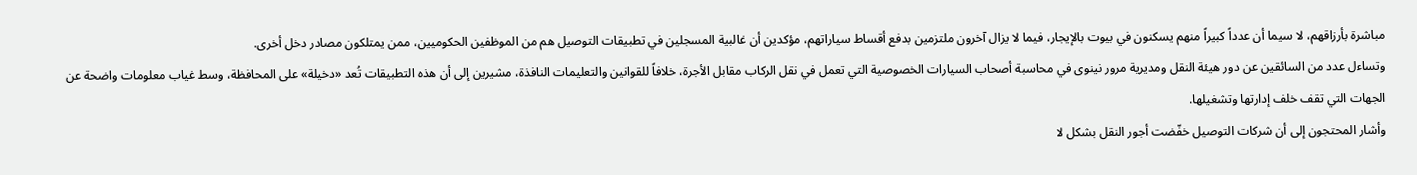مباشرة بأرزاقهم، لا سيما أن عدداً كبيراً منهم يسكنون في بيوت بالإيجار، فيما لا يزال آخرون ملتزمين بدفع أقساط سياراتهم، مؤكدين أن غالبية المسجلين في تطبيقات التوصيل هم من الموظفين الحكوميين، ممن يمتلكون مصادر دخل أخرى.
وتساءل عدد من السائقين عن دور هيئة النقل ومديرية مرور نينوى في محاسبة أصحاب السيارات الخصوصية التي تعمل في نقل الركاب مقابل الأجرة، خلافاً للقوانين والتعليمات النافذة، مشيرين إلى أن هذه التطبيقات تُعد «دخيلة» على المحافظة، وسط غياب معلومات واضحة عن الجهات التي تقف خلف إدارتها وتشغيلها.
وأشار المحتجون إلى أن شركات التوصيل خفّضت أجور النقل بشكل لا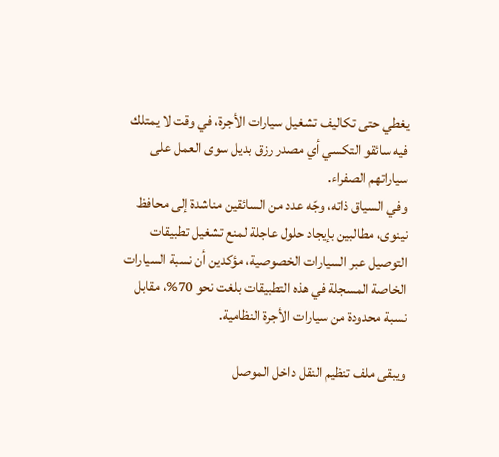يغطي حتى تكاليف تشغيل سيارات الأجرة، في وقت لا يمتلك فيه سائقو التكسي أي مصدر رزق بديل سوى العمل على سياراتهم الصفراء.
وفي السياق ذاته، وجّه عدد من السائقين مناشدة إلى محافظ نينوى، مطالبين بإيجاد حلول عاجلة لمنع تشغيل تطبيقات التوصيل عبر السيارات الخصوصية، مؤكدين أن نسبة السيارات الخاصة المسجلة في هذه التطبيقات بلغت نحو 70%، مقابل نسبة محدودة من سيارات الأجرة النظامية.

ويبقى ملف تنظيم النقل داخل الموصل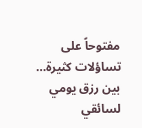مفتوحاً على تساؤلات كثيرة… بين رزق يومي لسائقي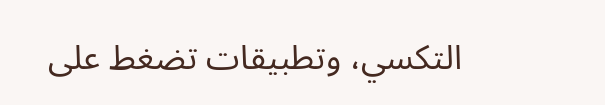التكسي، وتطبيقات تضغط على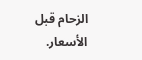الزحام قبل الأسعار.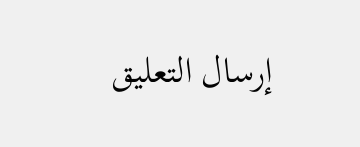إرسال التعليق